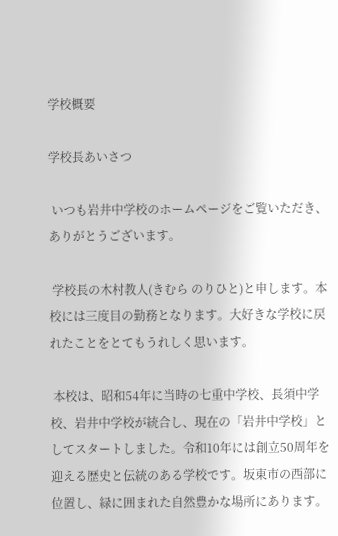学校概要

学校長あいさつ

 いつも岩井中学校のホームページをご覧いただき、ありがとうございます。

 学校長の木村教人(きむら のりひと)と申します。本校には三度目の勤務となります。大好きな学校に戻れたことをとてもうれしく思います。

 本校は、昭和54年に当時の七重中学校、長須中学校、岩井中学校が統合し、現在の「岩井中学校」としてスタートしました。令和10年には創立50周年を迎える歴史と伝統のある学校です。坂東市の西部に位置し、緑に囲まれた自然豊かな場所にあります。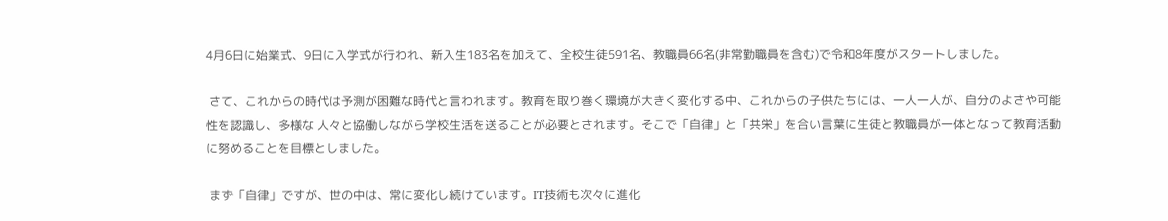4月6日に始業式、9日に入学式が行われ、新入生183名を加えて、全校生徒591名、教職員66名(非常勤職員を含む)で令和8年度がスタートしました。

 さて、これからの時代は予測が困難な時代と言われます。教育を取り巻く環境が大きく変化する中、これからの子供たちには、一人一人が、自分のよさや可能性を認識し、多様な 人々と協働しながら学校生活を送ることが必要とされます。そこで「自律」と「共栄」を合い言葉に生徒と教職員が一体となって教育活動に努めることを目標としました。

 まず「自律」ですが、世の中は、常に変化し続けています。IT技術も次々に進化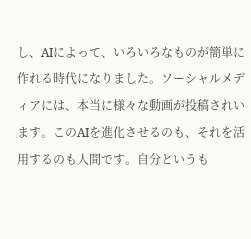し、AIによって、いろいろなものが簡単に作れる時代になりました。ソーシャルメディアには、本当に様々な動画が投稿されいます。このAIを進化させるのも、それを活用するのも人間です。自分というも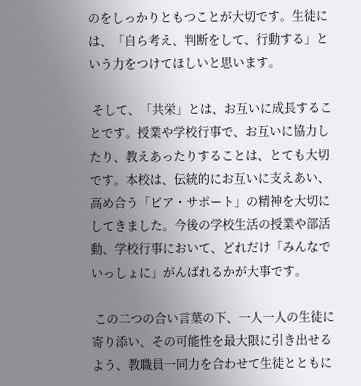のをしっかりともつことが大切です。生徒には、「自ら考え、判断をして、行動する」という力をつけてほしいと思います。

 そして、「共栄」とは、お互いに成長することです。授業や学校行事で、お互いに協力したり、教えあったりすることは、とても大切です。本校は、伝統的にお互いに支えあい、高め合う「ピア・サポート」の精神を大切にしてきました。今後の学校生活の授業や部活動、学校行事において、どれだけ「みんなでいっしょに」がんばれるかが大事です。

 この二つの合い言葉の下、一人一人の生徒に寄り添い、その可能性を最大限に引き出せるよう、教職員一同力を合わせて生徒とともに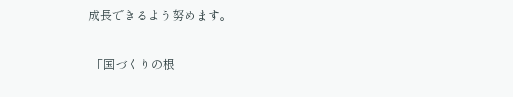成長できるよう努めます。

 「国づくりの根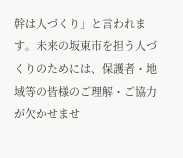幹は人づくり」と言われます。未来の坂東市を担う人づくりのためには、保護者・地域等の皆様のご理解・ご協力が欠かせませ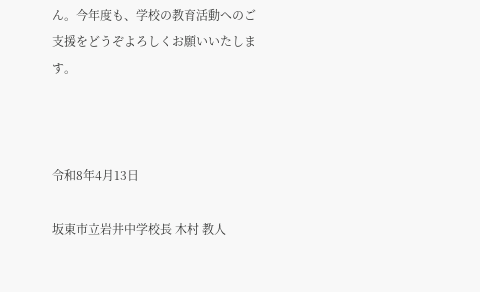ん。今年度も、学校の教育活動へのご支援をどうぞよろしくお願いいたします。



令和8年4月13日

坂東市立岩井中学校長 木村 教人